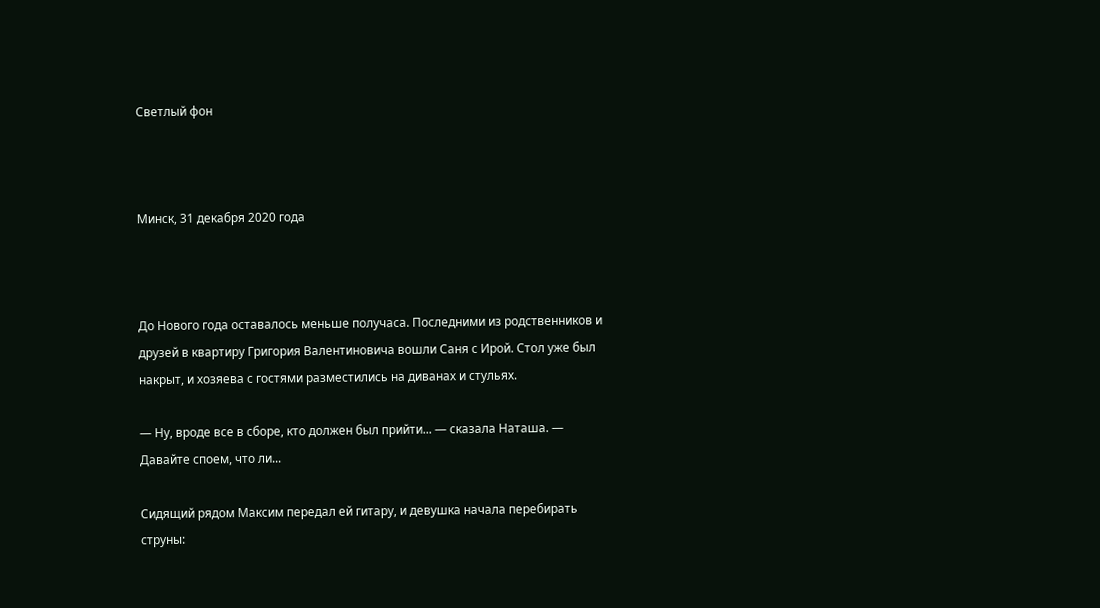Светлый фон



Минск, 31 декабря 2020 года



До Нового года оставалось меньше получаса. Последними из родственников и друзей в квартиру Григория Валентиновича вошли Саня с Ирой. Стол уже был накрыт, и хозяева с гостями разместились на диванах и стульях.

— Ну, вроде все в сборе, кто должен был прийти... — сказала Наташа. — Давайте споем, что ли...

Сидящий рядом Максим передал ей гитару, и девушка начала перебирать струны: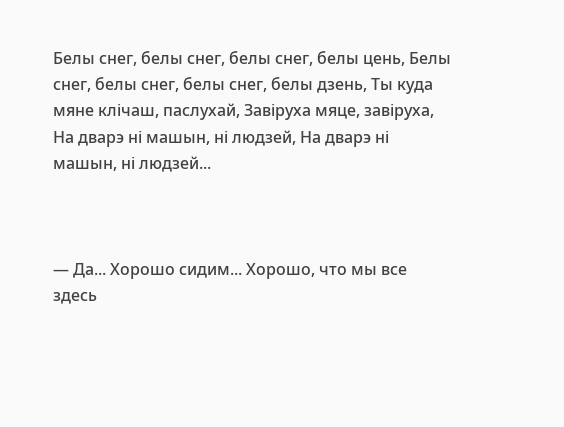Белы снег, белы снег, белы снег, белы цень, Белы снег, белы снег, белы снег, белы дзень, Ты куда мяне клiчаш, паслухай, Завiруха мяце, завiруха, На дварэ нi машын, нi людзей, На дварэ нi машын, нi людзей...



— Да... Хорошо сидим... Хорошо, что мы все здесь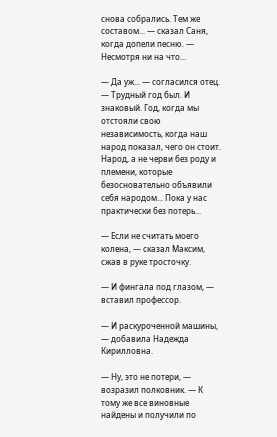снова собрались. Тем же составом... — сказал Саня, когда допели песню. — Несмотря ни на что...

— Да уж... — согласился отец. — Трудный год был. И знаковый. Год, когда мы отстояли свою независимость, когда наш народ показал, чего он стоит. Народ, а не черви без роду и племени, которые безосновательно объявили себя народом... Пока у нас практически без потерь...

— Если не считать моего колена, — сказал Максим, сжав в руке тросточку.

— И фингала под глазом, — вставил профессор.

— И раскуроченной машины, — добавила Надежда Кирилловна.

— Ну, это не потери, — возразил полковник. — К тому же все виновные найдены и получили по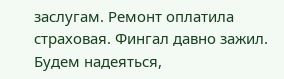заслугам. Ремонт оплатила страховая. Фингал давно зажил. Будем надеяться,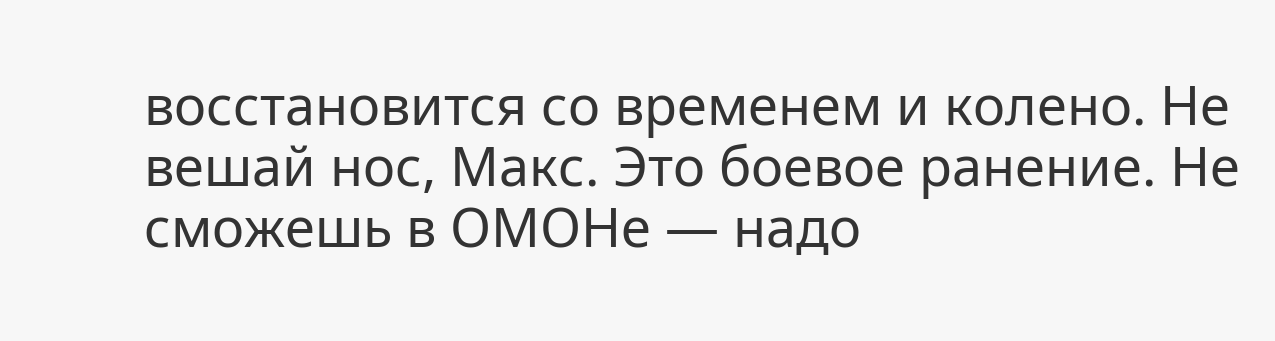восстановится со временем и колено. Не вешай нос, Макс. Это боевое ранение. Не сможешь в ОМОНе — надо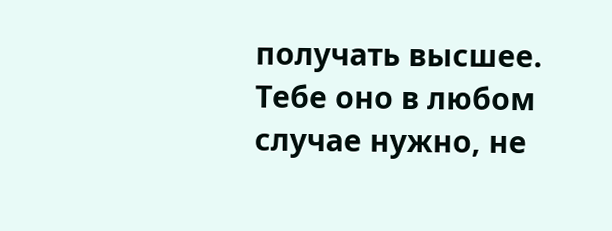получать высшее. Тебе оно в любом случае нужно, не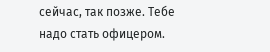сейчас, так позже. Тебе надо стать офицером.